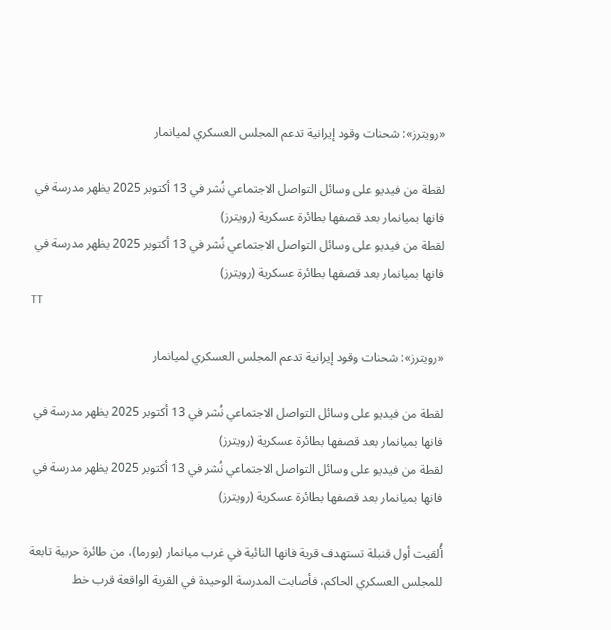«رويترز»: شحنات وقود إيرانية تدعم المجلس العسكري لميانمار

لقطة من فيديو على وسائل التواصل الاجتماعي نُشر في 13 أكتوبر 2025 يظهر مدرسة في فانها بميانمار بعد قصفها بطائرة عسكرية (رويترز)
لقطة من فيديو على وسائل التواصل الاجتماعي نُشر في 13 أكتوبر 2025 يظهر مدرسة في فانها بميانمار بعد قصفها بطائرة عسكرية (رويترز)
TT

«رويترز»: شحنات وقود إيرانية تدعم المجلس العسكري لميانمار

لقطة من فيديو على وسائل التواصل الاجتماعي نُشر في 13 أكتوبر 2025 يظهر مدرسة في فانها بميانمار بعد قصفها بطائرة عسكرية (رويترز)
لقطة من فيديو على وسائل التواصل الاجتماعي نُشر في 13 أكتوبر 2025 يظهر مدرسة في فانها بميانمار بعد قصفها بطائرة عسكرية (رويترز)

أُلقيت أول قنبلة تستهدف قرية فانها النائية في غرب ميانمار (بورما)، من طائرة حربية تابعة للمجلس العسكري الحاكم، فأصابت المدرسة الوحيدة في القرية الواقعة قرب خط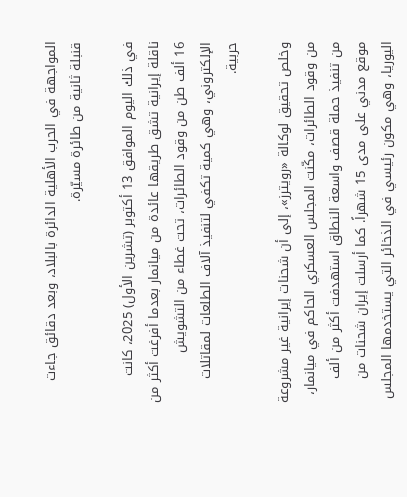المواجهة في الحرب الأهلية الدائرة بالبلاد، وبعد دقائق جاءت قنبلة ثانية من طائرة مسيّرة.

في ذلك اليوم الموافق 13 أكتوبر (تشرين الأول) 2025، كانت ناقلة إيرانية تشق طريقها عائدة من ميانمار بعدما أفرغت أكثر من 16 ألف طن من وقود الطائرات، تحت غطاء من التشويش الإلكتروني، وهي كمية تكفي لتنفيذ آلاف الطلعات لمقاتلات حربية.

وخلص تحقيق لوكالة «رويترز»، إلى أن شحنات إيرانية غير مشروعة من وقود الطائرات، مكّنت المجلس العسكري الحاكم في ميانمار، من تنفيذ حملة قصف واسعة النطاق استهدفت أكثر من ألف موقع مدني على مدى 15 شهراً. كما أرسلت إيران شحنات من اليوريا، وهي مكون رئيسي في الذخائر التي يستخدمها المجلس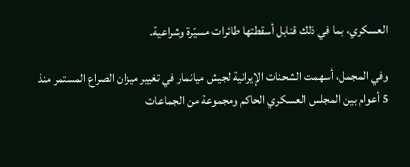العسكري، بما في ذلك قنابل أسقطتها طائرات مسيّرة وشراعية.

وفي المجمل، أسهمت الشحنات الإيرانية لجيش ميانمار في تغيير ميزان الصراع المستمر منذ 5 أعوام بين المجلس العسكري الحاكم ومجموعة من الجماعات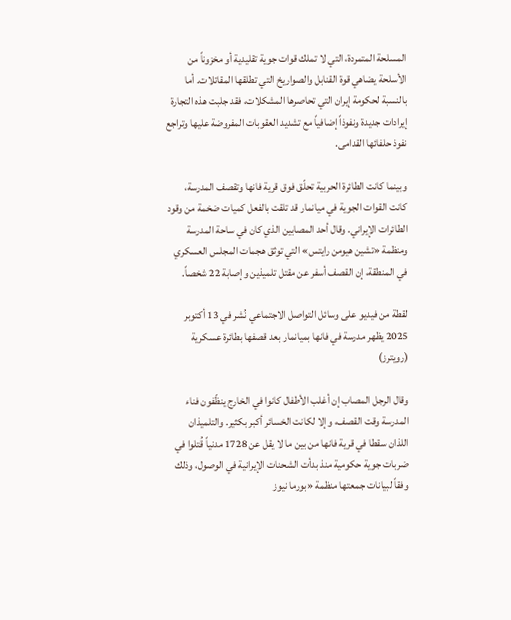المسلحة المتمردة، التي لا تملك قوات جوية تقليدية أو مخزوناً من الأسلحة يضاهي قوة القنابل والصواريخ التي تطلقها المقاتلات. أما بالنسبة لحكومة إيران التي تحاصرها المشكلات، فقد جلبت هذه التجارة إيرادات جديدة ونفوذاً إضافياً مع تشديد العقوبات المفروضة عليها وتراجع نفوذ حلفائها القدامى.

وبينما كانت الطائرة الحربية تحلّق فوق قرية فانها وتقصف المدرسة، كانت القوات الجوية في ميانمار قد تلقت بالفعل كميات ضخمة من وقود الطائرات الإيراني. وقال أحد المصابين الذي كان في ساحة المدرسة ومنظمة «تشين هيومن رايتس» التي توثق هجمات المجلس العسكري في المنطقة، إن القصف أسفر عن مقتل تلميذين وإصابة 22 شخصاً.

لقطة من فيديو على وسائل التواصل الاجتماعي نُشر في 13 أكتوبر 2025 يظهر مدرسة في فانها بميانمار بعد قصفها بطائرة عسكرية (رويترز)

وقال الرجل المصاب إن أغلب الأطفال كانوا في الخارج ينظّفون فناء المدرسة وقت القصف، وإلا لكانت الخسائر أكبر بكثير. والتلميذان اللذان سقطا في قرية فانها من بين ما لا يقل عن 1728 مدنياً قُتلوا في ضربات جوية حكومية منذ بدأت الشحنات الإيرانية في الوصول، وذلك وفقاً لبيانات جمعتها منظمة «بورما نيوز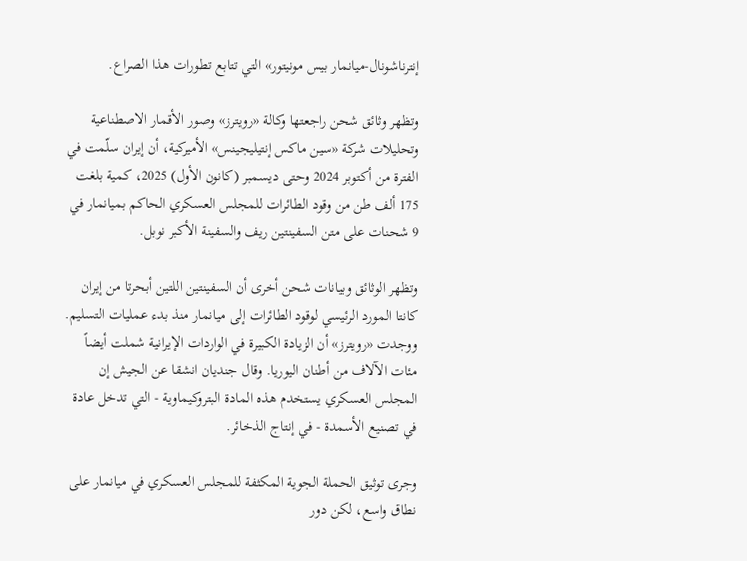إنترناشونال-ميانمار بيس مونيتور» التي تتابع تطورات هذا الصراع.

وتظهر وثائق شحن راجعتها وكالة «رويترز» وصور الأقمار الاصطناعية وتحليلات شركة «سين ماكس إنتيليجينس» الأميركية، أن إيران سلّمت في الفترة من أكتوبر 2024 وحتى ديسمبر (كانون الأول) 2025، كمية بلغت 175 ألف طن من وقود الطائرات للمجلس العسكري الحاكم بميانمار في 9 شحنات على متن السفينتين ريف والسفينة الأكبر نوبل.

وتظهر الوثائق وبيانات شحن أخرى أن السفينتين اللتين أبحرتا من إيران كانتا المورد الرئيسي لوقود الطائرات إلى ميانمار منذ بدء عمليات التسليم. ووجدت «رويترز» أن الزيادة الكبيرة في الواردات الإيرانية شملت أيضاً مئات الآلاف من أطنان اليوريا. وقال جنديان انشقا عن الجيش إن المجلس العسكري يستخدم هذه المادة البتروكيماوية - التي تدخل عادة في تصنيع الأسمدة - في إنتاج الذخائر.

وجرى توثيق الحملة الجوية المكثفة للمجلس العسكري في ميانمار على نطاق واسع، لكن دور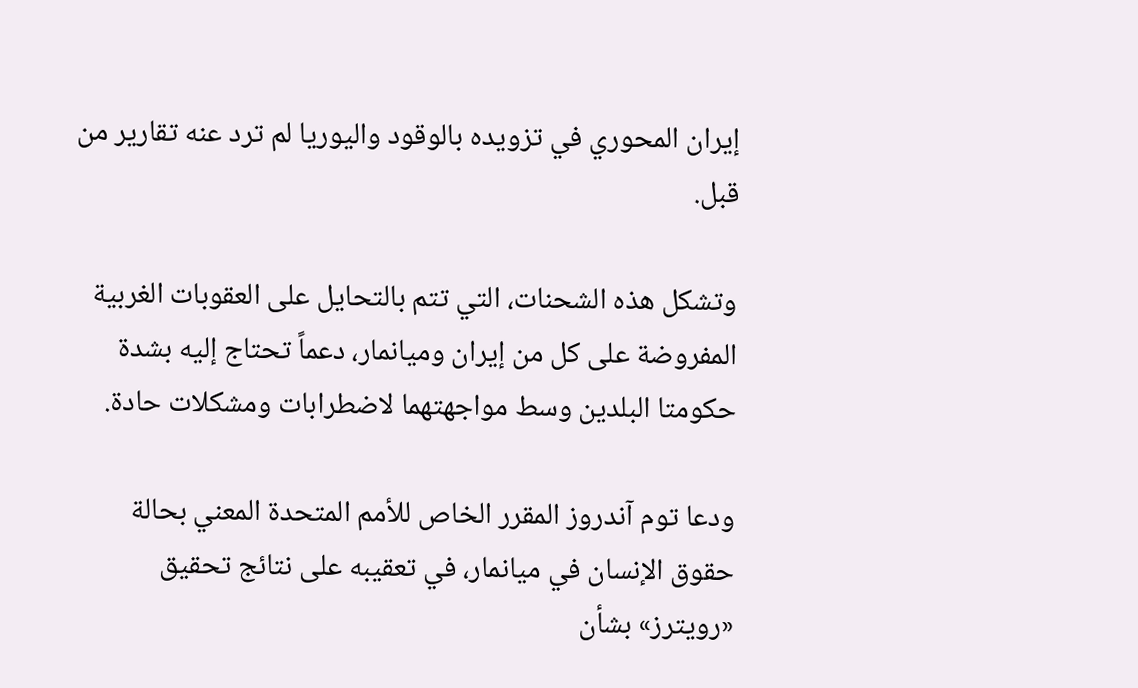إيران المحوري في تزويده بالوقود واليوريا لم ترد عنه تقارير من قبل.

وتشكل هذه الشحنات، التي تتم بالتحايل على العقوبات الغربية المفروضة على كل من إيران وميانمار، دعماً تحتاج إليه بشدة حكومتا البلدين وسط مواجهتهما لاضطرابات ومشكلات حادة.

ودعا توم آندروز المقرر الخاص للأمم المتحدة المعني بحالة حقوق الإنسان في ميانمار، في تعقيبه على نتائج تحقيق «رويترز» بشأن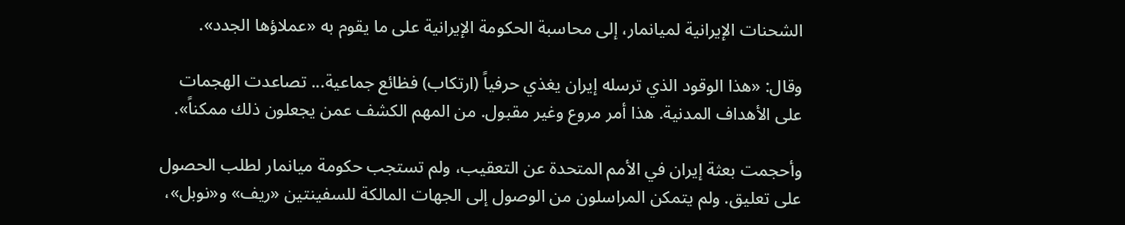الشحنات الإيرانية لميانمار، إلى محاسبة الحكومة الإيرانية على ما يقوم به «عملاؤها الجدد».

وقال: «هذا الوقود الذي ترسله إيران يغذي حرفياً (ارتكاب) فظائع جماعية... تصاعدت الهجمات على الأهداف المدنية. هذا أمر مروع وغير مقبول. من المهم الكشف عمن يجعلون ذلك ممكناً».

وأحجمت بعثة إيران في الأمم المتحدة عن التعقيب، ولم تستجب حكومة ميانمار لطلب الحصول على تعليق. ولم يتمكن المراسلون من الوصول إلى الجهات المالكة للسفينتين «ريف» و«نوبل»،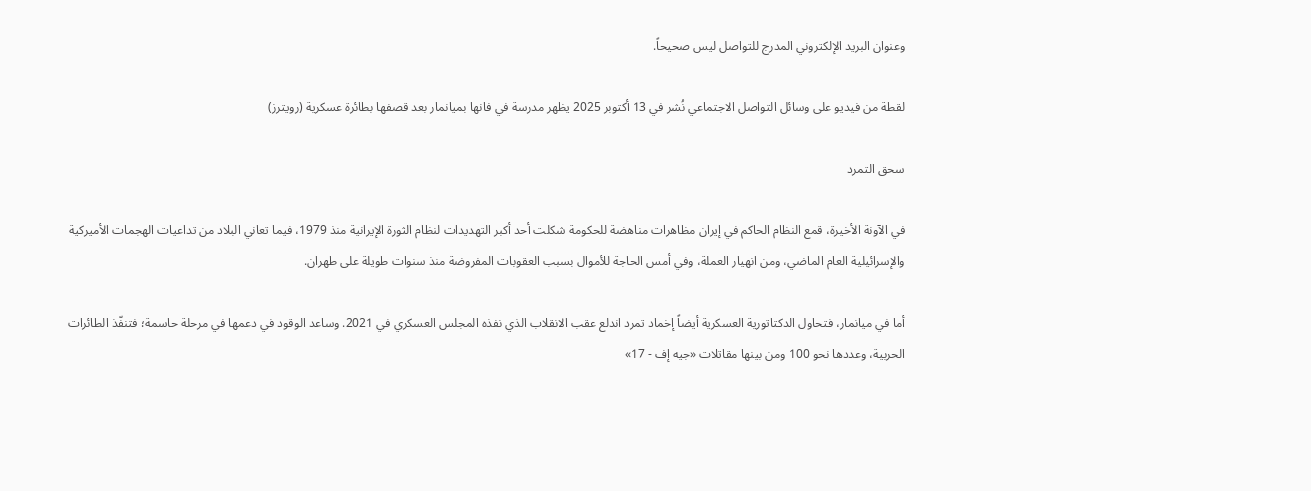وعنوان البريد الإلكتروني المدرج للتواصل ليس صحيحاً.

لقطة من فيديو على وسائل التواصل الاجتماعي نُشر في 13 أكتوبر 2025 يظهر مدرسة في فانها بميانمار بعد قصفها بطائرة عسكرية (رويترز)

سحق التمرد

في الآونة الأخيرة، قمع النظام الحاكم في إيران مظاهرات مناهضة للحكومة شكلت أحد أكبر التهديدات لنظام الثورة الإيرانية منذ 1979، فيما تعاني البلاد من تداعيات الهجمات الأميركية والإسرائيلية العام الماضي، ومن انهيار العملة، وفي أمس الحاجة للأموال بسبب العقوبات المفروضة منذ سنوات طويلة على طهران.

أما في ميانمار، فتحاول الدكتاتورية العسكرية أيضاً إخماد تمرد اندلع عقب الانقلاب الذي نفذه المجلس العسكري في 2021. وساعد الوقود في دعمها في مرحلة حاسمة؛ فتنفّذ الطائرات الحربية، وعددها نحو 100 ومن بينها مقاتلات «جيه إف - 17»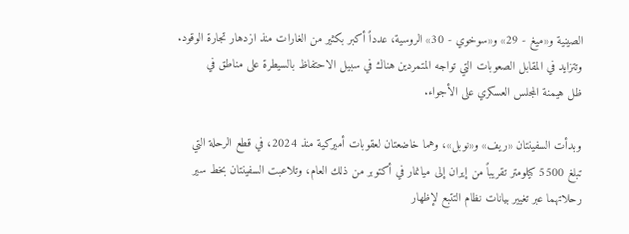الصينية و«ميغ - 29» و«سوخوي - 30» الروسية، عدداً أكبر بكثير من الغارات منذ ازدهار تجارة الوقود. وتتزايد في المقابل الصعوبات التي تواجه المتمردين هناك ‌في سبيل الاحتفاظ بالسيطرة على مناطق في ظل ‌هيمنة المجلس العسكري على الأجواء.

وبدأت السفينتان «ريف» و«نوبل»، وهما خاضعتان لعقوبات أميركية منذ 2024، في قطع الرحلة التي تبلغ 5500 كيلومتر تقريباً من إيران إلى ميانمار في أكتوبر من ذلك العام، وتلاعبت السفينتان بخط سير رحلاتهما عبر تغيير بيانات نظام التتبع لإظهار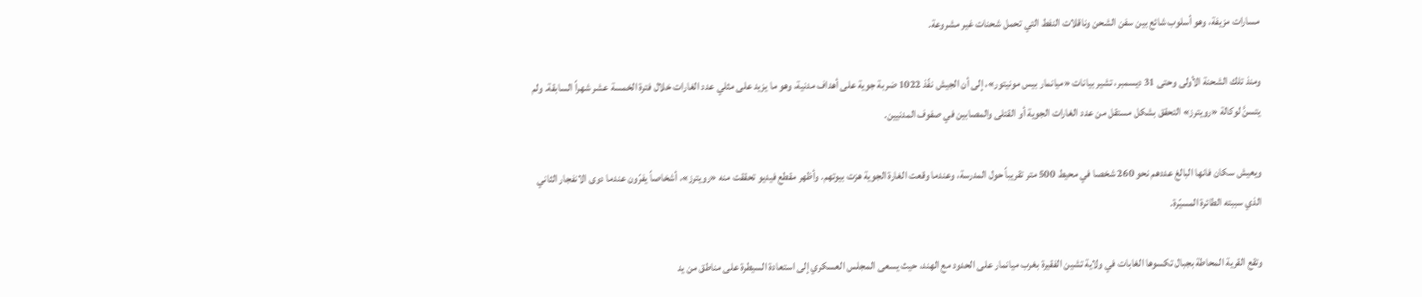مسارات مزيفة، وهو أسلوب شائع ‌بين سفن الشحن وناقلات النفط التي تحمل شحنات غير مشروعة.

ومنذ تلك الشحنة ‌الأولى وحتى 31 ديسمبر، تشير بيانات «ميانمار بيس مونيتور»، إلى أن الجيش نفّذ 1022 ضربة جوية على أهداف مدنية، وهو ما يزيد على مثلي عدد الغارات خلال فترة الخمسة عشر شهراً السابقة. ولم يتسنَّ لوكالة «رويترز» التحقق بشكل مستقل من عدد الغارات الجوية أو القتلى والمصابين في صفوف المدنيين.

ويعيش سكان فانها البالغ عددهم نحو 260 شخصا في محيط 500 متر تقريباً حول المدرسة، وعندما وقعت الغارة الجوية هزت بيوتهم. وأظهر مقطع فيديو تحققت منه «رويترز»، أشخاصاً يفرّون عندما دوى الانفجار الثاني الذي سببته الطائرة المسيّرة.

وتقع القرية المحاطة بجبال تكسوها الغابات في ولاية تشين الفقيرة بغرب ميانمار على الحدود مع الهند، حيث يسعى المجلس العسكري إلى استعادة السيطرة على مناطق من يد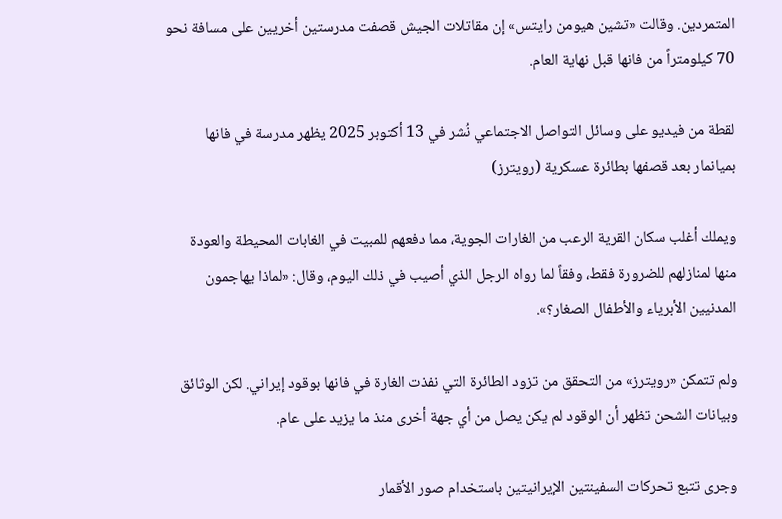المتمردين. وقالت «تشين هيومن رايتس» إن مقاتلات الجيش قصفت مدرستين أخريين على مسافة نحو 70 كيلومتراً من فانها قبل نهاية العام.

لقطة من فيديو على وسائل التواصل الاجتماعي نُشر في 13 أكتوبر 2025 يظهر مدرسة في فانها بميانمار بعد قصفها بطائرة عسكرية (رويترز)

ويملك أغلب سكان القرية الرعب من الغارات الجوية، مما دفعهم للمبيت في الغابات المحيطة والعودة منها لمنازلهم للضرورة فقط، وفقاً لما رواه الرجل الذي أصيب في ذلك اليوم، وقال: «لماذا يهاجمون المدنيين الأبرياء والأطفال الصغار؟».

ولم تتمكن «رويترز» من التحقق من تزود الطائرة التي نفذت الغارة في فانها بوقود إيراني. لكن الوثائق وبيانات الشحن تظهر أن الوقود لم يكن يصل من أي جهة أخرى منذ ما يزيد على عام.

وجرى تتبع تحركات السفينتين الإيرانيتين باستخدام صور الأقمار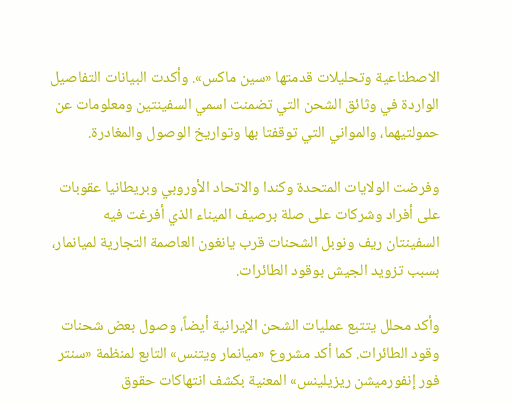الاصطناعية وتحليلات قدمتها «سين ماكس». وأكدت البيانات التفاصيل الواردة في وثائق الشحن التي تضمنت اسمي السفينتين ومعلومات عن حمولتيهما، والمواني التي توقفتا بها وتواريخ الوصول والمغادرة.

وفرضت الولايات المتحدة وكندا والاتحاد الأوروبي وبريطانيا عقوبات على أفراد وشركات على صلة برصيف الميناء الذي أفرغت فيه السفينتان ريف ونوبل الشحنات قرب يانغون العاصمة التجارية لميانمار، بسبب تزويد الجيش بوقود الطائرات.

وأكد محلل يتتبع عمليات الشحن الإيرانية أيضاً، وصول بعض شحنات وقود الطائرات. كما أكد مشروع «ميانمار ويتنس» التابع لمنظمة «سنتر فور إنفورميشن ريزيلينس» المعنية بكشف انتهاكات حقوق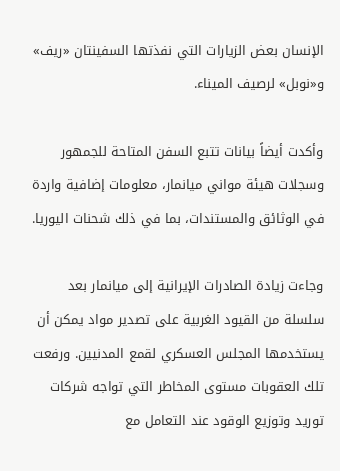الإنسان بعض الزيارات التي نفذتها السفينتان «ريف» و«نوبل» لرصيف الميناء.

وأكدت أيضاً بيانات تتبع السفن المتاحة للجمهور وسجلات هيئة مواني ميانمار، معلومات إضافية واردة في الوثائق والمستندات، بما في ذلك شحنات اليوريا.

وجاءت زيادة الصادرات الإيرانية إلى ميانمار بعد سلسلة من القيود الغربية على تصدير مواد يمكن أن يستخدمها المجلس العسكري لقمع المدنيين. ورفعت تلك العقوبات مستوى المخاطر التي تواجه شركات توريد وتوزيع الوقود عند التعامل مع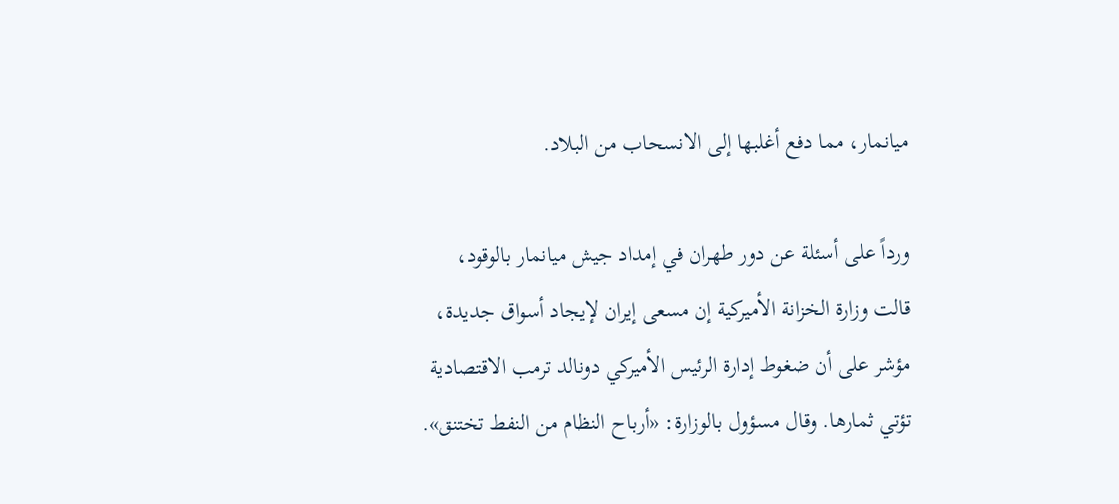ميانمار، مما دفع أغلبها إلى الانسحاب من البلاد.

ورداً على أسئلة عن دور طهران في إمداد جيش ميانمار بالوقود، قالت وزارة الخزانة الأميركية إن مسعى إيران لإيجاد أسواق جديدة، مؤشر على أن ضغوط إدارة الرئيس الأميركي دونالد ترمب الاقتصادية تؤتي ثمارها. وقال مسؤول بالوزارة: «أرباح النظام من النفط تختنق».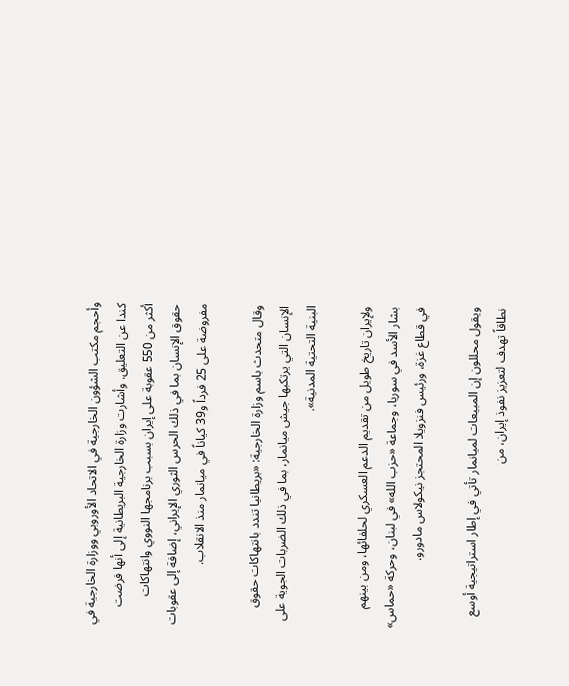وأحجم مكتب الشؤون الخارجية في الاتحاد الأوروبي ووزارة الخارجية في كندا عن التعليق. وأشارت وزارة الخارجية البريطانية إلى أنها فرضت أكثر من 550 عقوبة على إيران بسبب برنامجها النووي وانتهاكات حقوق الإنسان بما في ذلك الحرس الثوري الإيراني، إضافة إلى عقوبات مفروضة على 25 فرداً و39 كياناً في ميانمار منذ الانقلاب.

وقال متحدث باسم وزارة الخارجية: «بريطانيا تندد بانتهاكات حقوق الإنسان التي يرتكبها جيش ميانمار، بما في ذلك الضربات الجوية على البنية التحتية المدنية».

ولإيران تاريخ طويل من تقديم الدعم العسكري لحلفائها، ومن بينهم بشار الأسد في سوريا، وجماعة «حزب الله» في لبنان، وحركة «حماس» في قطاع غزة، ورئيس فنزويلا المحتجز نيكولاس مادورو.

ويقول محللون إن المبيعات لميانمار تأتي في إطار ‌استراتيجية أوسع نطاقاً تهدف لتعزيز نفوذ إيران، من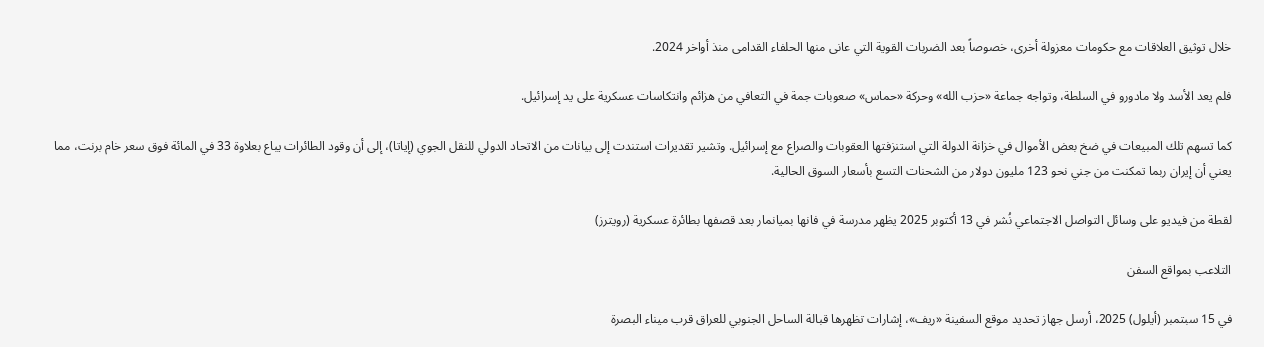خلال توثيق العلاقات مع حكومات معزولة أخرى، خصوصاً بعد الضربات القوية التي عانى منها الحلفاء القدامى منذ أواخر 2024.

فلم يعد الأسد ولا مادورو في السلطة، وتواجه جماعة «حزب الله» وحركة «حماس» صعوبات جمة في التعافي من هزائم وانتكاسات عسكرية على يد إسرائيل.

كما تسهم تلك المبيعات في ضخ بعض الأموال في خزانة الدولة التي استنزفتها العقوبات والصراع مع إسرائيل. وتشير تقديرات استندت إلى بيانات من الاتحاد الدولي للنقل الجوي (إياتا)، إلى أن وقود الطائرات يباع بعلاوة ‍33 في المائة فوق سعر خام برنت، مما يعني أن إيران ربما تمكنت من جني نحو 123 مليون دولار من الشحنات التسع بأسعار السوق الحالية.

لقطة من فيديو على وسائل التواصل الاجتماعي نُشر في 13 أكتوبر 2025 يظهر مدرسة في فانها بميانمار بعد قصفها بطائرة عسكرية (رويترز)

التلاعب بمواقع السفن

في 15 سبتمبر (أيلول) 2025، أرسل جهاز تحديد موقع السفينة «ريف»، إشارات تظهرها قبالة الساحل الجنوبي للعراق قرب ميناء البصرة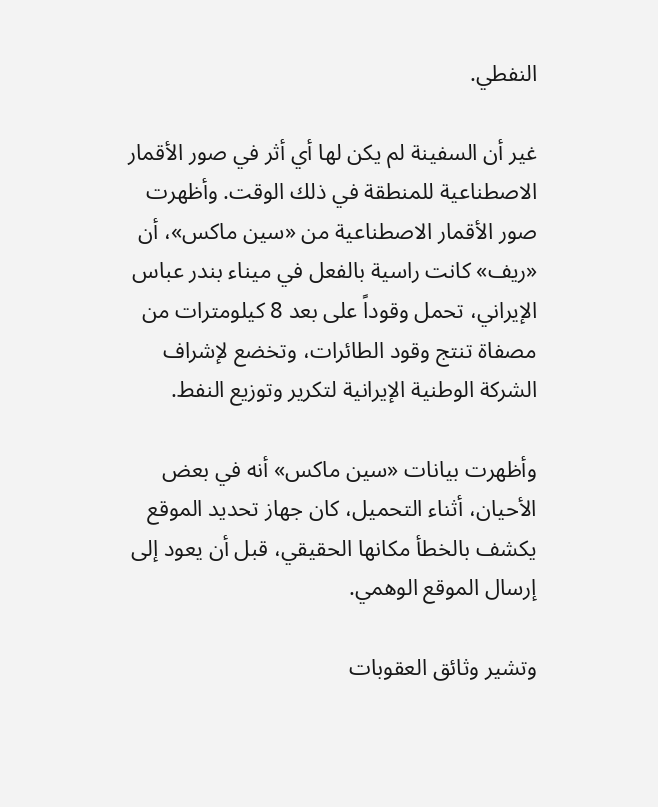النفطي.

غير أن السفينة لم يكن لها أي أثر في صور الأقمار الاصطناعية للمنطقة في ذلك الوقت. وأظهرت صور الأقمار الاصطناعية من «سين ماكس»، أن «ريف» كانت راسية بالفعل في ميناء بندر عباس الإيراني، تحمل وقوداً على بعد 8 كيلومترات من مصفاة تنتج وقود الطائرات، وتخضع لإشراف الشركة الوطنية الإيرانية لتكرير وتوزيع النفط.

وأظهرت بيانات «سين ماكس» أنه في بعض الأحيان، أثناء التحميل، كان جهاز تحديد الموقع يكشف بالخطأ مكانها الحقيقي، قبل أن يعود إلى إرسال الموقع الوهمي.

وتشير وثائق العقوبات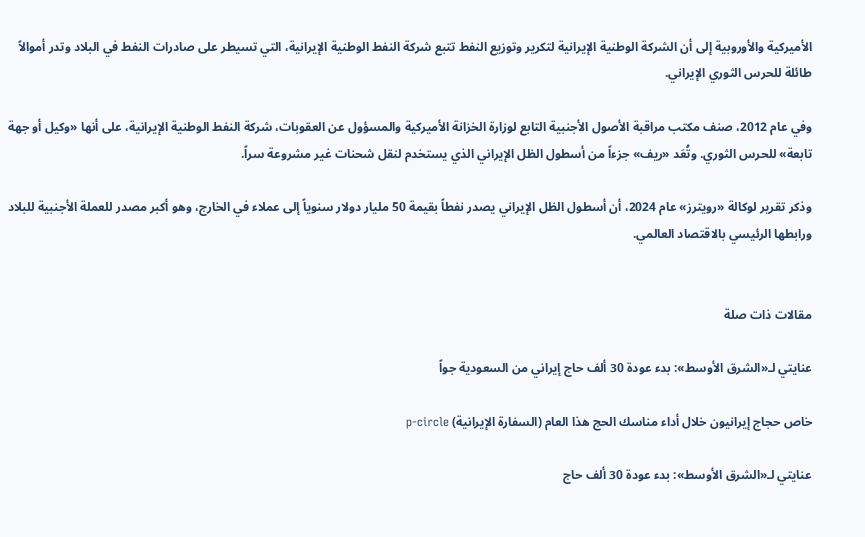الأميركية والأوروبية إلى أن الشركة الوطنية الإيرانية لتكرير وتوزيع النفط تتبع شركة النفط الوطنية الإيرانية، التي تسيطر على صادرات النفط في البلاد وتدر أموالاً طائلة للحرس الثوري الإيراني.

وفي عام 2012، صنف مكتب مراقبة الأصول الأجنبية التابع لوزارة الخزانة الأميركية والمسؤول عن العقوبات، شركة النفط الوطنية الإيرانية، على أنها «وكيل أو جهة تابعة» للحرس الثوري. وتُعَد «ريف» جزءاً من أسطول الظل الإيراني الذي يستخدم لنقل شحنات غير مشروعة سراً.

وذكر تقرير لوكالة «رويترز» عام 2024، أن أسطول الظل الإيراني يصدر نفطاً بقيمة 50 مليار دولار سنوياً إلى عملاء في الخارج، وهو أكبر مصدر للعملة الأجنبية للبلاد ورابطها الرئيسي بالاقتصاد العالمي.


مقالات ذات صلة

عنايتي لـ«الشرق الأوسط»: بدء عودة 30 ألف حاج إيراني من السعودية جواً

خاص حجاج إيرانيون خلال أداء مناسك الحج هذا العام (السفارة الإيرانية) p-circle

عنايتي لـ«الشرق الأوسط»: بدء عودة 30 ألف حاج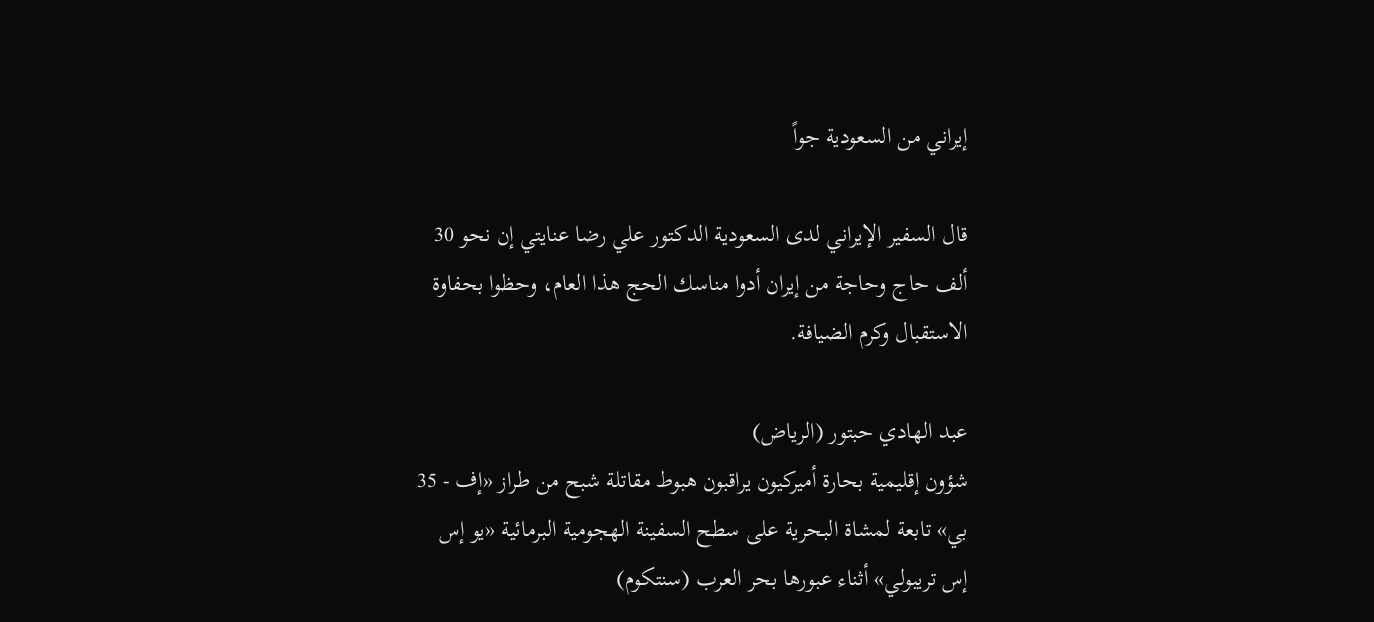إيراني من السعودية جواً

قال السفير الإيراني لدى السعودية الدكتور علي رضا عنايتي إن نحو 30 ألف حاج وحاجة من إيران أدوا مناسك الحج هذا العام، وحظوا بحفاوة الاستقبال وكرم الضيافة.

عبد الهادي حبتور (الرياض)
شؤون إقليمية بحارة أميركيون يراقبون هبوط مقاتلة شبح من طراز «إف - 35 بي» تابعة لمشاة البحرية على سطح السفينة الهجومية البرمائية «يو إس إس تريبولي» أثناء عبورها بحر العرب (سنتكوم)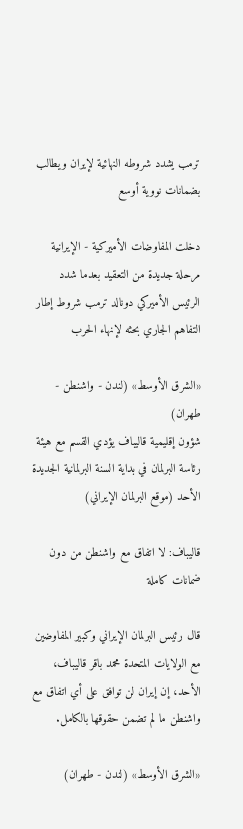ترمب يشدد شروطه النهائية لإيران ويطالب بضمانات نووية أوسع

دخلت المفاوضات الأميركية - الإيرانية مرحلة جديدة من التعقيد بعدما شدد الرئيس الأميركي دونالد ترمب شروط إطار التفاهم الجاري بحثه لإنهاء الحرب

«الشرق الأوسط» (لندن - واشنطن - طهران)
شؤون إقليمية قاليباف يؤدي القسم مع هيئة رئاسة البرلمان في بداية السنة البرلمانية الجديدة الأحد (موقع البرلمان الإيراني)

قاليباف: لا اتفاق مع واشنطن من دون ضمانات كاملة

قال رئيس البرلمان الإيراني وكبير المفاوضين مع الولايات المتحدة محمد باقر قاليباف، الأحد، إن إيران لن توافق على أي اتفاق مع واشنطن ما لم تضمن حقوقها بالكامل.

«الشرق الأوسط» (لندن - طهران)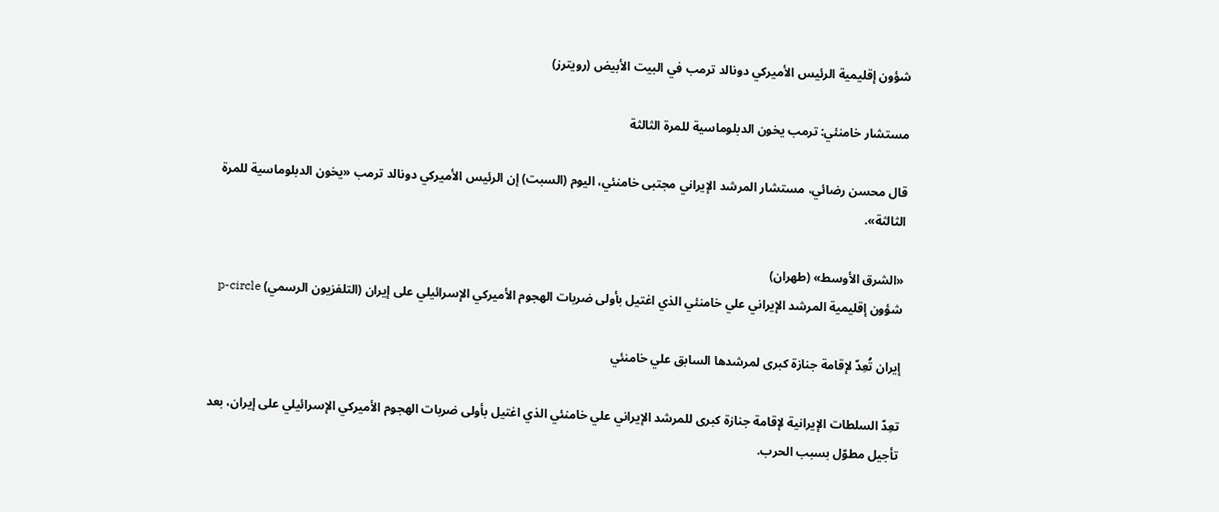شؤون إقليمية الرئيس الأميركي دونالد ترمب في البيت الأبيض (رويترز)

مستشار خامنئي: ترمب يخون الدبلوماسية للمرة الثالثة

قال محسن رضائي، مستشار المرشد الإيراني مجتبى خامنئي، اليوم (السبت) إن الرئيس الأميركي دونالد ترمب «يخون الدبلوماسية للمرة الثالثة».

«الشرق الأوسط» (طهران)
شؤون إقليمية المرشد الإيراني علي خامنئي الذي اغتيل بأولى ضربات الهجوم الأميركي الإسرائيلي على إيران (التلفزيون الرسمي) p-circle

إيران تُعِدّ لإقامة جنازة كبرى لمرشدها السابق علي خامنئي

تعِدّ السلطات الإيرانية لإقامة جنازة كبرى للمرشد الإيراني علي خامنئي الذي اغتيل بأولى ضربات الهجوم الأميركي الإسرائيلي على إيران، بعد تأجيل مطوّل بسبب الحرب.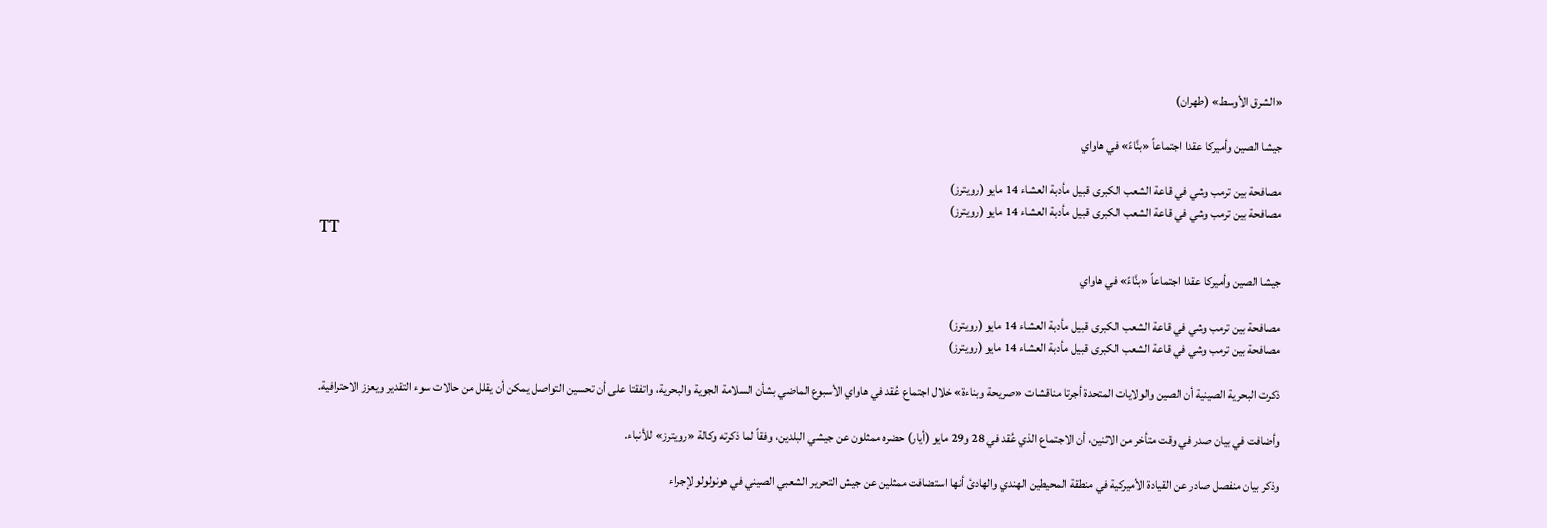«الشرق الأوسط» (طهران)

جيشا الصين وأميركا عقدا اجتماعاً «بنَّاءً» في هاواي

مصافحة بين ترمب وشي في قاعة الشعب الكبرى قبيل مأدبة العشاء 14 مايو (رويترز)
مصافحة بين ترمب وشي في قاعة الشعب الكبرى قبيل مأدبة العشاء 14 مايو (رويترز)
TT

جيشا الصين وأميركا عقدا اجتماعاً «بنَّاءً» في هاواي

مصافحة بين ترمب وشي في قاعة الشعب الكبرى قبيل مأدبة العشاء 14 مايو (رويترز)
مصافحة بين ترمب وشي في قاعة الشعب الكبرى قبيل مأدبة العشاء 14 مايو (رويترز)

ذكرت البحرية الصينية أن الصين والولايات المتحدة أجرتا مناقشات «صريحة وبناءة» خلال اجتماع عُقد في هاواي الأسبوع الماضي بشأن السلامة الجوية والبحرية، واتفقتا على أن تحسين التواصل يمكن أن يقلل من حالات سوء التقدير ويعزز الاحترافية.

وأضافت في بيان صدر في وقت متأخر من الاثنين، أن الاجتماع الذي عُقد في 28 و29 مايو (أيار) حضره ممثلون عن جيشي البلدين، وفقاً لما ذكرته وكالة «رويترز» للأنباء.

وذكر بيان منفصل صادر عن القيادة الأميركية في منطقة المحيطين الهندي والهادئ أنها استضافت ممثلين عن جيش التحرير الشعبي الصيني في هونولولو لإجراء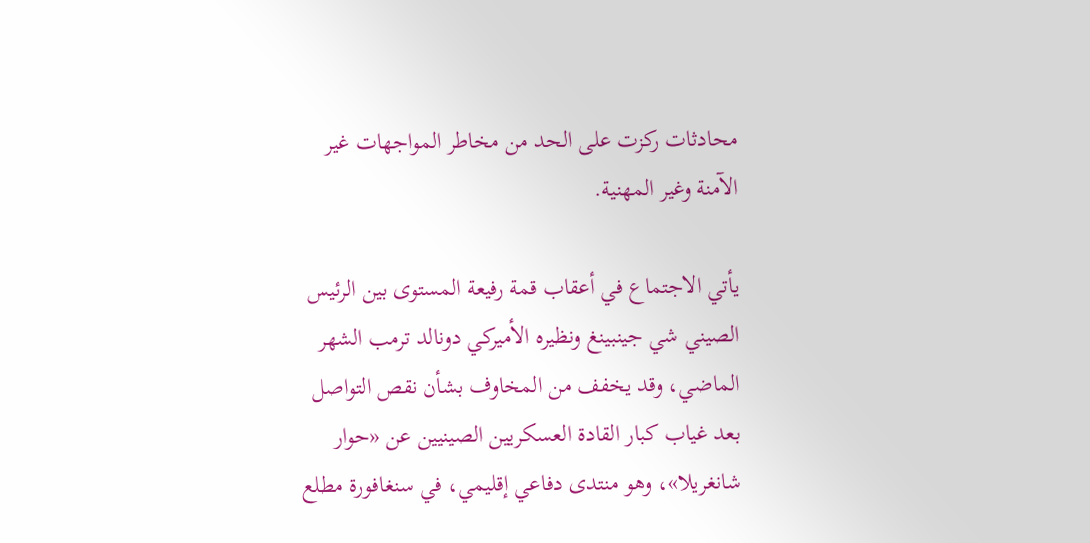محادثات ركزت على الحد من مخاطر المواجهات غير الآمنة وغير المهنية.

يأتي الاجتماع في أعقاب قمة رفيعة المستوى بين الرئيس الصيني شي جينبينغ ونظيره الأميركي دونالد ترمب الشهر الماضي، وقد يخفف من المخاوف بشأن نقص التواصل بعد غياب كبار القادة العسكريين الصينيين عن «حوار شانغريلا»، وهو منتدى دفاعي إقليمي، في سنغافورة مطلع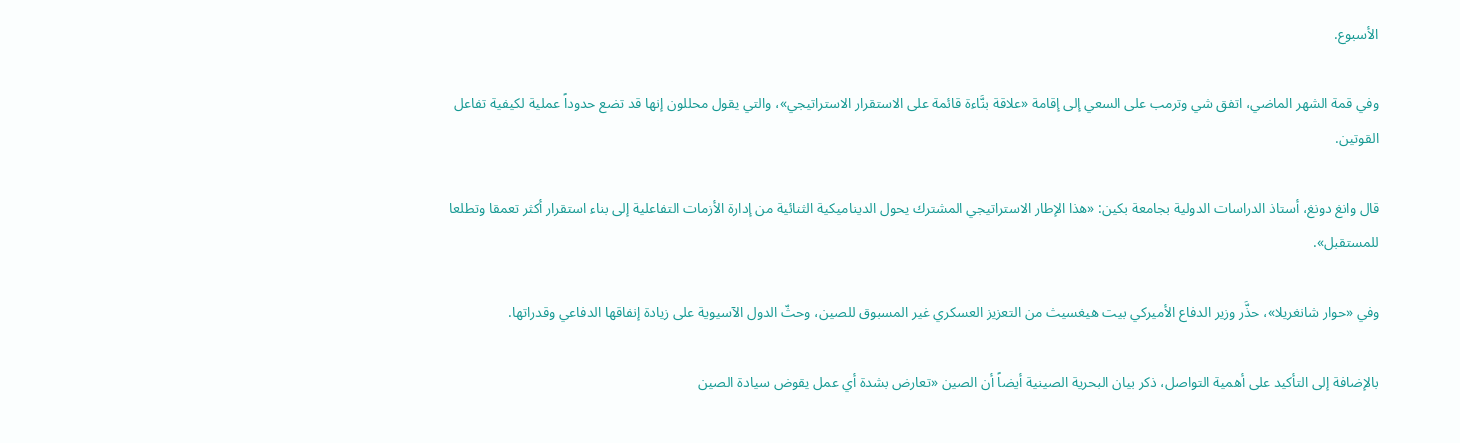الأسبوع.

وفي قمة الشهر الماضي، اتفق شي وترمب على السعي إلى إقامة «علاقة بنَّاءة قائمة على الاستقرار الاستراتيجي»، والتي يقول محللون إنها قد تضع حدوداً عملية لكيفية تفاعل القوتين.

قال وانغ دونغ، أستاذ الدراسات الدولية بجامعة بكين: «هذا الإطار الاستراتيجي المشترك يحول الديناميكية الثنائية من إدارة الأزمات التفاعلية إلى بناء استقرار أكثر تعمقا وتطلعا للمستقبل».

وفي «حوار شانغريلا»، حذَّر وزير الدفاع الأميركي بيت هيغسيث من التعزيز العسكري غير المسبوق للصين، وحثّ الدول الآسيوية على زيادة إنفاقها الدفاعي وقدراتها.

بالإضافة إلى التأكيد على أهمية التواصل، ذكر بيان البحرية الصينية أيضاً أن الصين «تعارض بشدة أي عمل يقوض سيادة الصين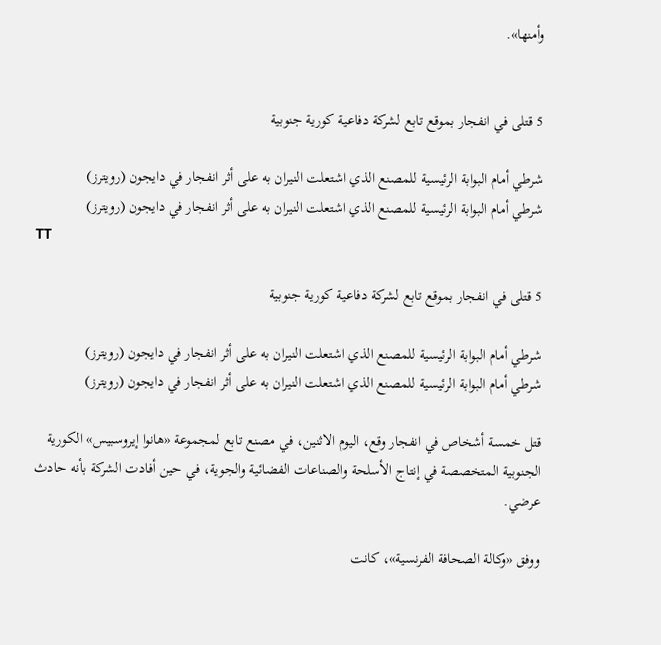وأمنها».


5 قتلى في انفجار بموقع تابع لشركة دفاعية كورية جنوبية

شرطي أمام البوابة الرئيسية للمصنع الذي اشتعلت النيران به على أثر انفجار في دايجون (رويترز)
شرطي أمام البوابة الرئيسية للمصنع الذي اشتعلت النيران به على أثر انفجار في دايجون (رويترز)
TT

5 قتلى في انفجار بموقع تابع لشركة دفاعية كورية جنوبية

شرطي أمام البوابة الرئيسية للمصنع الذي اشتعلت النيران به على أثر انفجار في دايجون (رويترز)
شرطي أمام البوابة الرئيسية للمصنع الذي اشتعلت النيران به على أثر انفجار في دايجون (رويترز)

قتل خمسة أشخاص في انفجار وقع، اليوم الاثنين، في مصنع تابع لمجموعة «هانوا إيروسبيس» الكورية الجنوبية المتخصصة في إنتاج الأسلحة والصناعات الفضائية والجوية، في حين أفادت الشركة بأنه حادث عرضي.

ووفق «وكالة الصحافة الفرنسية»، كانت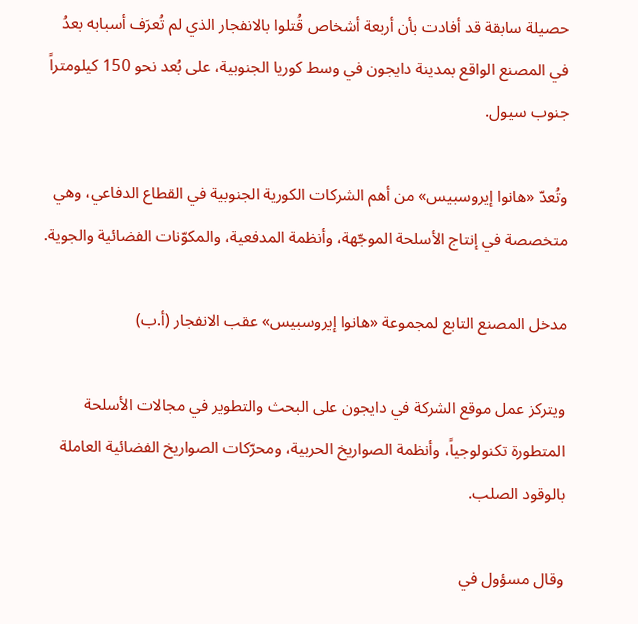حصيلة سابقة قد أفادت بأن أربعة أشخاص قُتلوا بالانفجار الذي لم تُعرَف أسبابه بعدُ في المصنع الواقع بمدينة دايجون في وسط كوريا الجنوبية، على بُعد نحو 150 كيلومتراً جنوب سيول.

وتُعدّ «هانوا إيروسبيس» من أهم الشركات الكورية الجنوبية في القطاع الدفاعي، وهي متخصصة في إنتاج الأسلحة الموجّهة، وأنظمة المدفعية، والمكوّنات الفضائية والجوية.

مدخل المصنع التابع لمجموعة «هانوا إيروسبيس» عقب الانفجار (أ.ب)

ويتركز عمل موقع الشركة في دايجون على البحث والتطوير في مجالات الأسلحة المتطورة تكنولوجياً، وأنظمة الصواريخ الحربية، ومحرّكات الصواريخ الفضائية العاملة بالوقود الصلب.

وقال مسؤول في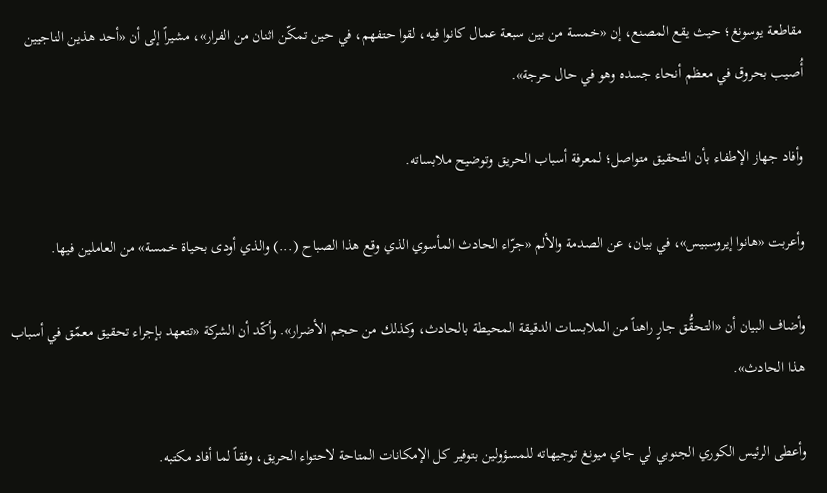مقاطعة يوسونغ؛ حيث يقع المصنع، إن «خمسة من بين سبعة عمال كانوا فيه، لقوا حتفهم، في حين تمكّن اثنان من الفرار»، مشيراً إلى أن «أحد هذين الناجيين أُصيب بحروق في معظم أنحاء جسده وهو في حال حرجة».

وأفاد جهاز الإطفاء بأن التحقيق متواصل؛ لمعرفة أسباب الحريق وتوضيح ملابساته.

وأعربت «هانوا إيروسبيس»، في بيان، عن الصدمة والألم «جرّاء الحادث المأسوي الذي وقع هذا الصباح (...) والذي أودى بحياة خمسة» من العاملين فيها.

وأضاف البيان أن «التحقُّق جارٍ راهناً من الملابسات الدقيقة المحيطة بالحادث، وكذلك من حجم الأضرار». وأكّد أن الشركة «تتعهد بإجراء تحقيق معمّق في أسباب هذا الحادث».

وأعطى الرئيس الكوري الجنوبي لي جاي ميونغ توجيهاته للمسؤولين بتوفير كل الإمكانات المتاحة لاحتواء الحريق، وفقاً لما أفاد مكتبه.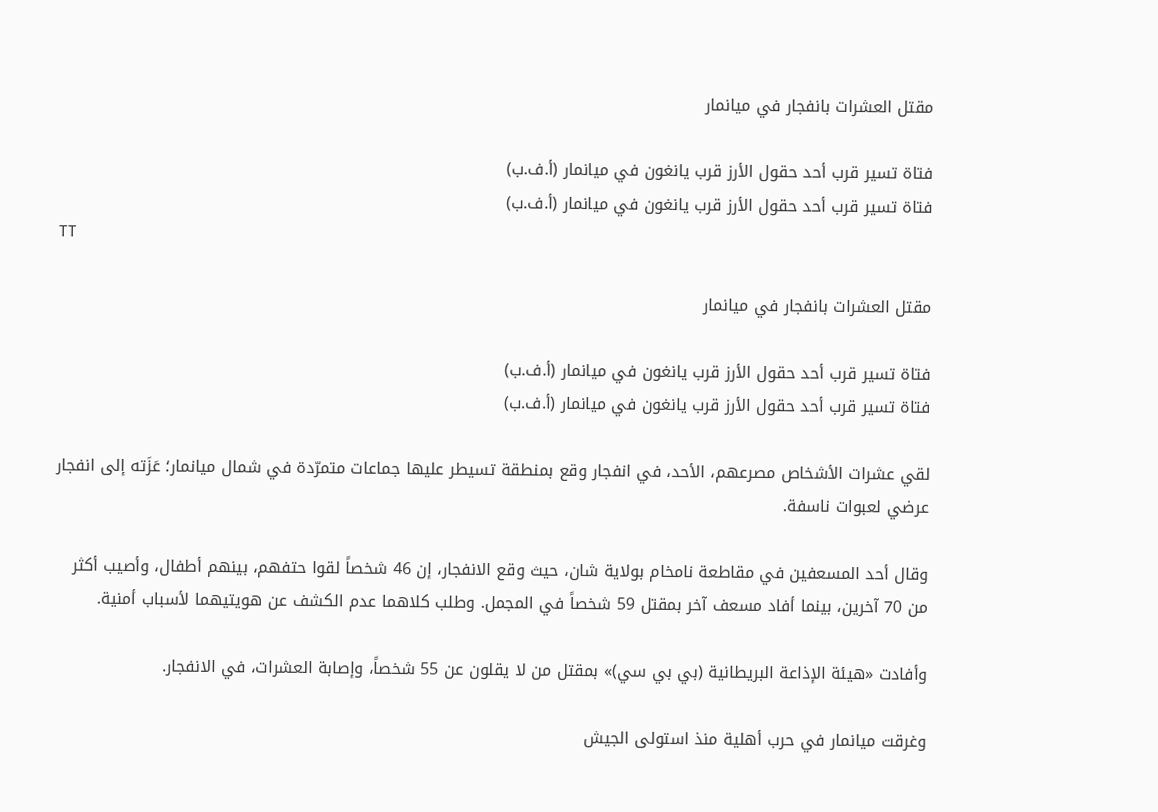مقتل العشرات بانفجار في ميانمار

فتاة تسير قرب أحد حقول الأرز قرب يانغون في ميانمار (أ.ف.ب)
فتاة تسير قرب أحد حقول الأرز قرب يانغون في ميانمار (أ.ف.ب)
TT

مقتل العشرات بانفجار في ميانمار

فتاة تسير قرب أحد حقول الأرز قرب يانغون في ميانمار (أ.ف.ب)
فتاة تسير قرب أحد حقول الأرز قرب يانغون في ميانمار (أ.ف.ب)

لقي عشرات الأشخاص مصرعهم، الأحد، في انفجار وقع بمنطقة تسيطر عليها جماعات متمرّدة في شمال ميانمار؛ عَزَته إلى انفجار عرضي لعبوات ناسفة.

وقال أحد المسعفين في مقاطعة نامخام بولاية شان، حيث وقع الانفجار، إن 46 شخصاً لقوا حتفهم، بينهم أطفال، وأصيب أكثر من 70 آخرين، بينما أفاد مسعف آخر بمقتل 59 شخصاً في المجمل. وطلب كلاهما عدم الكشف عن هويتيهما لأسباب أمنية.

وأفادت «هيئة الإذاعة البريطانية (بي بي سي)» بمقتل من لا يقلون عن 55 شخصاً، وإصابة العشرات، في الانفجار.

وغرقت ميانمار في حرب أهلية منذ استولى الجيش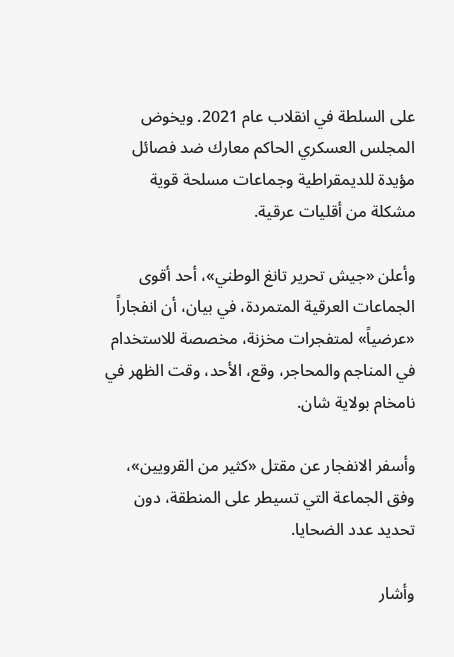على السلطة في انقلاب عام 2021. ويخوض المجلس العسكري الحاكم معارك ضد فصائل مؤيدة للديمقراطية وجماعات مسلحة قوية مشكلة من أقليات عرقية.

وأعلن «جيش تحرير تانغ الوطني»، أحد أقوى الجماعات العرقية المتمردة، في بيان، أن انفجاراً «عرضياً» لمتفجرات مخزنة، مخصصة للاستخدام في المناجم والمحاجر، وقع، الأحد، وقت الظهر في نامخام بولاية شان.

وأسفر الانفجار عن مقتل «كثير من القرويين»، وفق الجماعة التي تسيطر على المنطقة، دون تحديد عدد الضحايا.

وأشار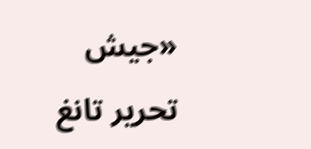«جيش تحرير تانغ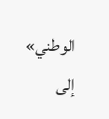الوطني» إلى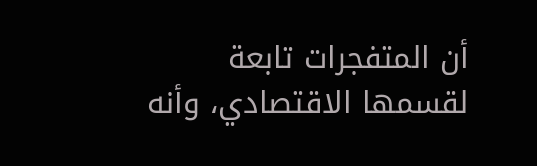أن المتفجرات تابعة لقسمها الاقتصادي، وأنه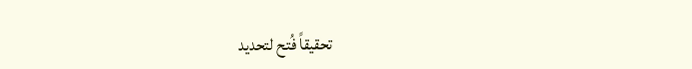تحقيقاً فُتح لتحديد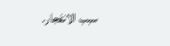سبب الانفجار.